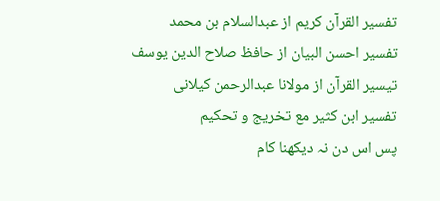تفسیر القرآن کریم از عبدالسلام بن محمد
تفسیر احسن البیان از حافظ صلاح الدین یوسف
تيسير القرآن از مولانا عبدالرحمن کیلانی
تفسیر ابن کثیر مع تخریج و تحکیم
پس اس دن نہ دیکھنا کام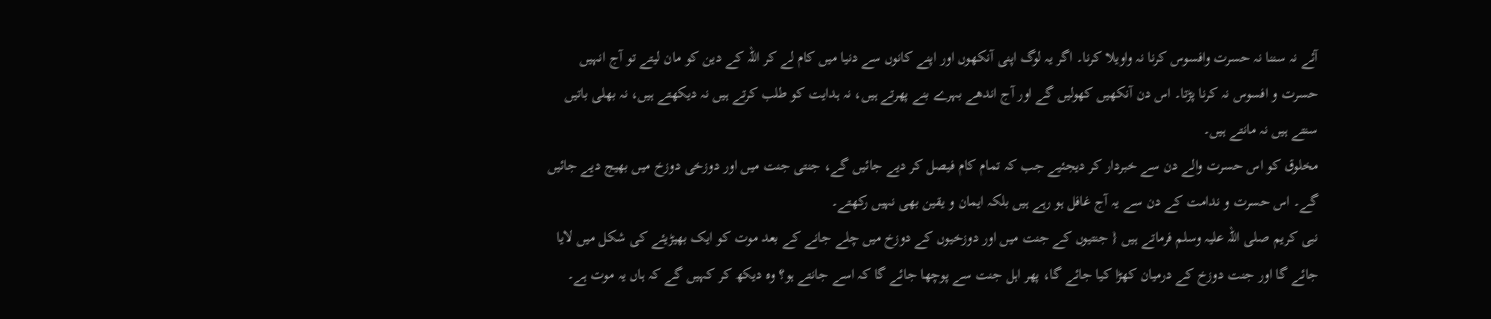آئے نہ سننا نہ حسرت وافسوس کرنا نہ واویلا کرنا۔ اگر یہ لوگ اپنی آنکھوں اور اپنے کانوں سے دنیا میں کام لے کر اللہ کے دین کو مان لیتے تو آج انہیں حسرت و افسوس نہ کرنا پڑتا۔ اس دن آنکھیں کھولیں گے اور آج اندھے بہرے بنے پھرتے ہیں، نہ ہدایت کو طلب کرتے ہیں نہ دیکھتے ہیں، نہ بھلی باتیں سنتے ہیں نہ مانتے ہیں۔
مخلوق کو اس حسرت والے دن سے خبردار کر دیجئیے جب کہ تمام کام فیصل کر دیے جائیں گے، جنتی جنت میں اور دوزخی دوزخ میں بھیج دیے جائیں گے۔ اس حسرت و ندامت کے دن سے یہ آج غافل ہو رہے ہیں بلکہ ایمان و یقین بھی نہیں رکھتے۔
نبی کریم صلی اللہ علیہ وسلم فرماتے ہیں { جنتیوں کے جنت میں اور دوزخیوں کے دوزخ میں چلے جانے کے بعد موت کو ایک بھیڑیئے کی شکل میں لایا جائے گا اور جنت دوزخ کے درمیان کھڑا کیا جائے گا، پھر اہل جنت سے پوچھا جائے گا کہ اسے جانتے ہو؟ وہ دیکھ کر کہیں گے کہ ہاں یہ موت ہے۔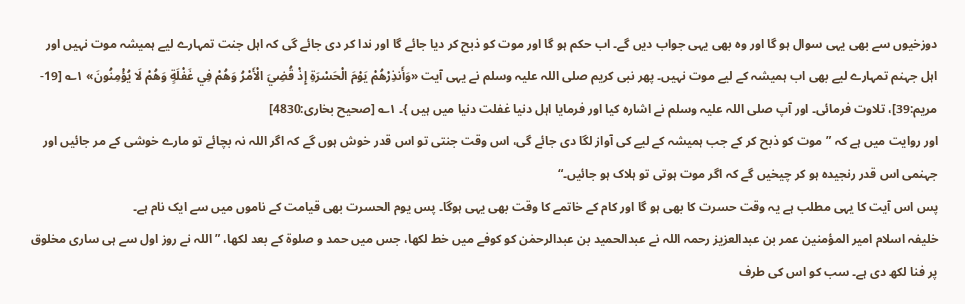دوزخیوں سے بھی یہی سوال ہو گا اور وہ بھی یہی جواب دیں گے۔ اب حکم ہو گا اور موت کو ذبح کر دیا جائے گا اور ندا کر دی جائے گی کہ اہل جنت تمہارے لیے ہمیشہ موت نہیں اور اہل جہنم تمہارے لیے بھی اب ہمیشہ کے لیے موت نہیں۔ پھر نبی کریم صلی اللہ علیہ وسلم نے یہی آیت «وَأَنذِرْهُمْ يَوْمَ الْحَسْرَةِ إِذْ قُضِيَ الْأَمْرُ وَهُمْ فِي غَفْلَةٍ وَهُمْ لَا يُؤْمِنُونَ» ۱؎ [19-مريم:39]، تلاوت فرمائی۔ اور آپ صلی اللہ علیہ وسلم نے اشارہ کیا اور فرمایا اہل دنیا غفلت دنیا میں ہیں }۔ ۱؎ [صحیح بخاری:4830]
اور روایت میں ہے کہ ”موت کو ذبح کر کے جب ہمیشہ کے لیے کی آواز لگا دی جائے گی، اس وقت جنتی تو اس قدر خوش ہوں گے کہ اگر اللہ نہ بچائے تو مارے خوشی کے مر جائیں اور جہنمی اس قدر رنجیدہ ہو کر چیخیں گے کہ اگر موت ہوتی تو ہلاک ہو جائیں۔“
پس اس آیت کا یہی مطلب ہے یہ وقت حسرت کا بھی ہو گا اور کام کے خاتمے کا وقت بھی یہی ہوگا۔ پس یوم الحسرت بھی قیامت کے ناموں میں سے ایک نام ہے۔
خلیفہ اسلام امیر المؤمنین عمر بن عبدالعزیز رحمہ اللہ نے عبدالحمید بن عبدالرحمٰن کو کوفے میں خط لکھا، جس میں حمد و صلوۃ کے بعد لکھا، ”اللہ نے روز اول سے ہی ساری مخلوق پر فنا لکھ دی ہے۔ سب کو اس کی طرف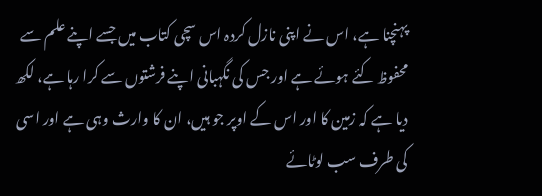پہنچنا ہے، اس نے اپنی نازل کردہ اس سچی کتاب میں جسے اپنے علم سے محفوظ کئے ہوئے ہے اور جس کی نگہبانی اپنے فرشتوں سے کرا رہا ہے، لکھ دیا ہے کہ زمین کا اور اس کے اوپر جو ہیں، ان کا وارث وہی ہے اور اسی کی طرف سب لوٹائے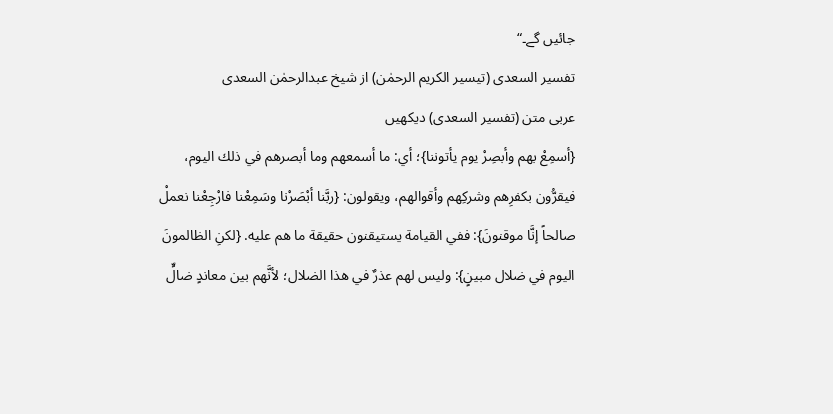جائیں گے۔“
تفسیر السعدی (تیسیر الکریم الرحمٰن) از شیخ عبدالرحمٰن السعدی
عربی متن (تفسیر السعدی) دیکھیں
{أسمِعْ بهم وأبصِرْ يوم يأتوننا}؛ أي: ما أسمعهم وما أبصرهم في ذلك اليوم، فيقرُّون بكفرِهم وشركِهم وأقوالهم، ويقولون: {ربَّنا أبْصَرْنا وسَمِعْنا فارْجِعْنا نعملْ صالحاً إنَّا موقنونَ}: ففي القيامة يستيقنون حقيقة ما هم عليه. {لكنِ الظالمونَ اليوم في ضلال مبينٍ}: وليس لهم عذرٌ في هذا الضلال؛ لأنَّهم بين معاندٍ ضالٍّ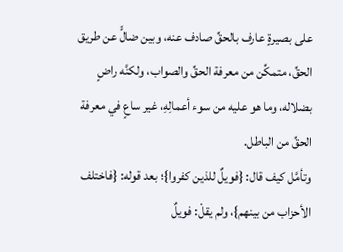على بصيرةٍ عارف بالحقِّ صادف عنه، وبين ضالٍّ عن طريق الحقِّ، متمكِّن من معرفة الحقِّ والصواب، ولكنَّه راضٍ بضلاله، وما هو عليه من سوء أعمالِهِ، غير ساعٍ في معرفة الحقِّ من الباطل.
وتأمَّل كيف قال: {فويلٌ للذين كفروا}؛ بعد قوله: {فاختلف الأحزاب من بينهم}، ولم يقلْ: فويلٌ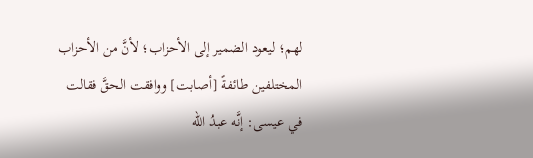لهم؛ ليعود الضمير إلى الأحزاب؛ لأنَّ من الأحزاب المختلفين طائفةً [أصابت] ووافقت الحقَّ فقالت في عيسى: إنَّه عبدُ الله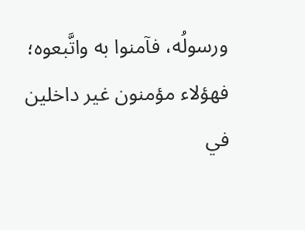ورسولُه، فآمنوا به واتَّبعوه؛ فهؤلاء مؤمنون غير داخلين في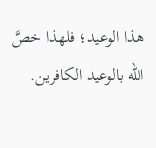هذا الوعيد؛ فلهذا خصَّ الله بالوعيد الكافرين.